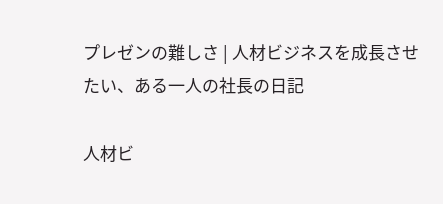プレゼンの難しさ | 人材ビジネスを成長させたい、ある一人の社長の日記

人材ビ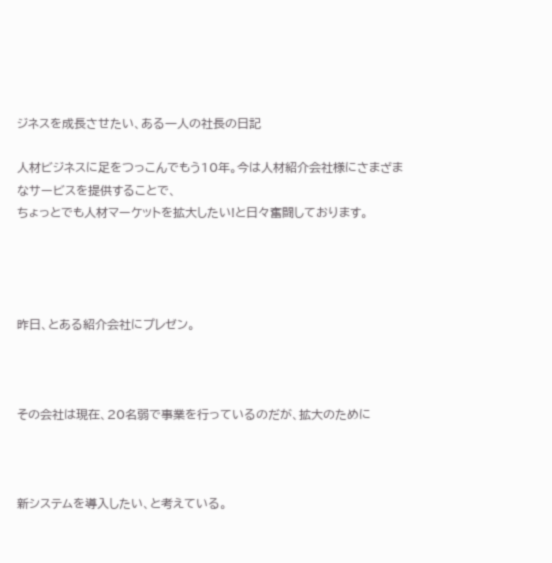ジネスを成長させたい、ある一人の社長の日記

人材ビジネスに足をつっこんでもう10年。今は人材紹介会社様にさまざまなサービスを提供することで、
ちょっとでも人材マーケットを拡大したい!と日々奮闘しております。




昨日、とある紹介会社にプレゼン。



その会社は現在、20名弱で事業を行っているのだが、拡大のために



新システムを導入したい、と考えている。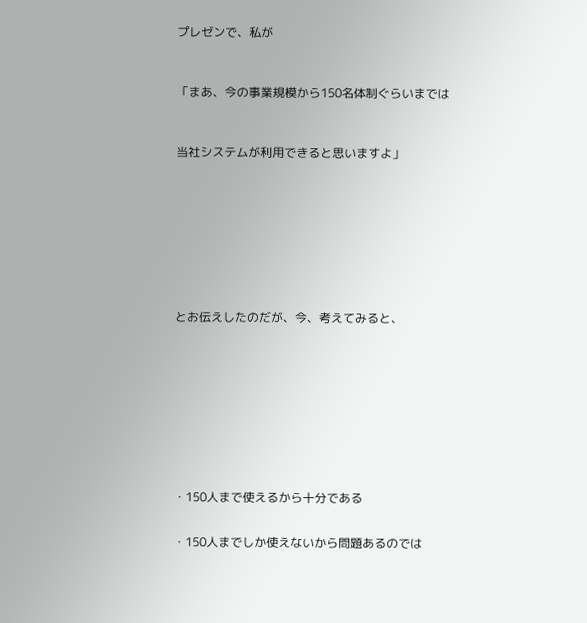プレゼンで、私が



「まあ、今の事業規模から150名体制ぐらいまでは



当社システムが利用できると思いますよ」










とお伝えしたのだが、今、考えてみると、











・150人まで使えるから十分である


・150人までしか使えないから問題あるのでは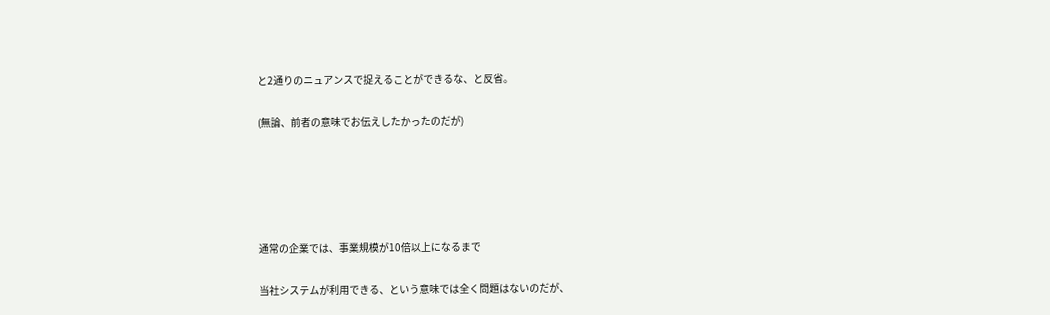と2通りのニュアンスで捉えることができるな、と反省。


(無論、前者の意味でお伝えしたかったのだが)








通常の企業では、事業規模が10倍以上になるまで


当社システムが利用できる、という意味では全く問題はないのだが、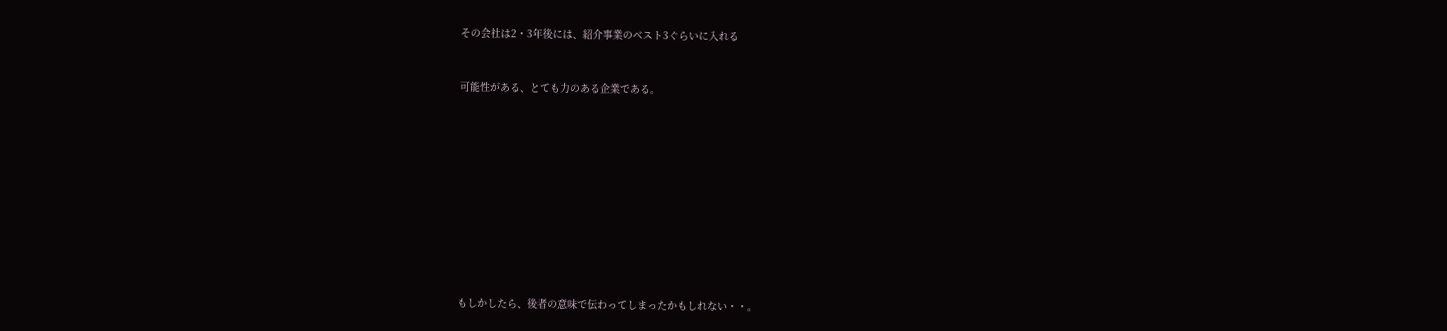その会社は2・3年後には、紹介事業のベスト3ぐらいに入れる


可能性がある、とても力のある企業である。











もしかしたら、後者の意味で伝わってしまったかもしれない・・。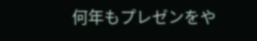何年もプレゼンをや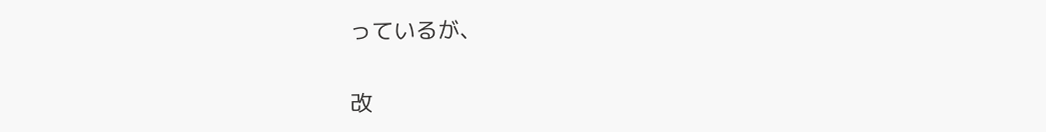っているが、


改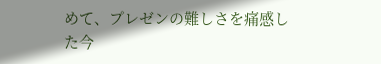めて、プレゼンの難しさを痛感した今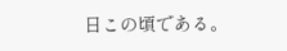日この頃である。